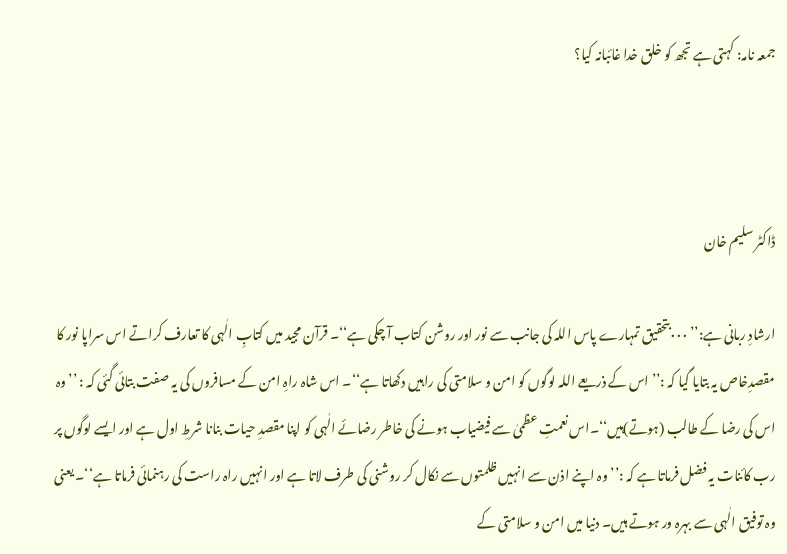جمعہ نامہ: کہتی ہے تجھ کو خلق خدا غائبانہ کیا؟



ڈاکٹر سلیم خان

ارشادِ ربانی ہے:’’ ۰۰۰بتحقیق تمہارے پاس اللہ کی جانب سے نور اور روشن کتاب آ چکی ہے‘‘۔ قرآن مجید میں کتابِ الٰہی کا تعارف کراتے اس سراپا نور کا مقصدِخاص یہ بتایا گیا کہ :’’ اس کے ذریعے اللہ لوگوں کو امن و سلامتی کی راہیں دکھاتا ہے‘‘۔ اس شاہ راہِ امن کے مسافروں کی یہ صفت بتائی گئی کہ : ’’وہ اس کی رضا کے طالب (ہوتے)ہیں‘‘۔اس نعمتِ عظمیٰ سے فیضیاب ہونے کی خاطر رضائے الٰہی کو اپنا مقصدِ حیات بنانا شرطِ اول ہے اور ایسے لوگوں پر رب کائنات یہ فضل فرماتا ہے کہ :’’ وہ اپنے اذن سے انہیں ظلمتوں سے نکال کر روشنی کی طرف لاتا ہے اور انہیں راہ راست کی رہنمائی فرماتا ہے‘‘۔ یعنی وہ توفیق الٰہی سے بہرہ ور ہوتے ہیں۔ دنیا میں امن و سلامتی کے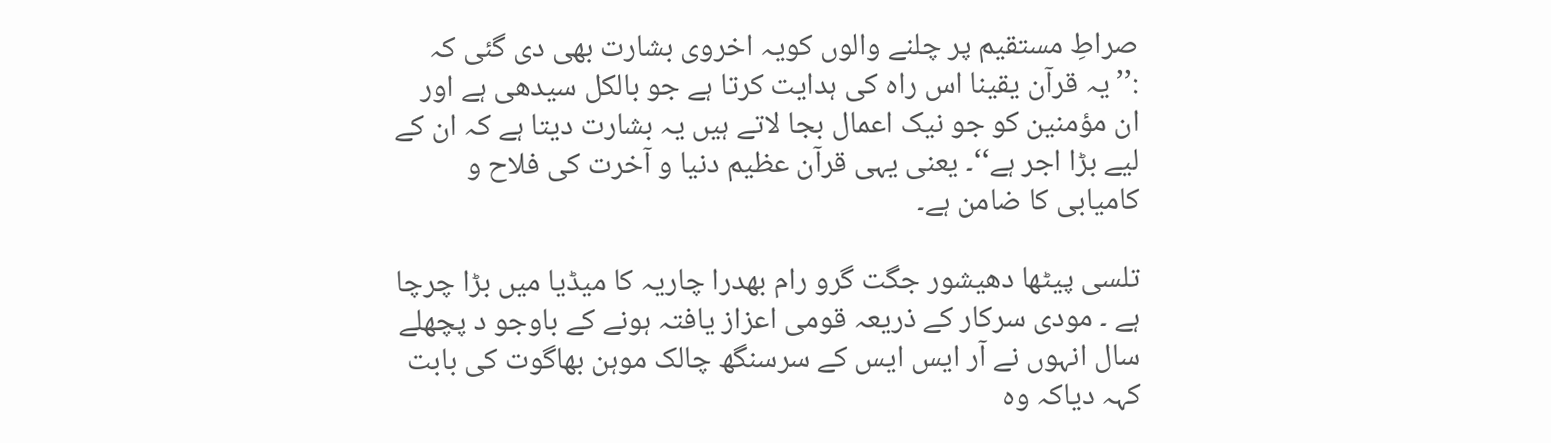صراطِ مستقیم پر چلنے والوں کویہ اخروی بشارت بھی دی گئی کہ :’’یہ قرآن یقینا اس راہ کی ہدایت کرتا ہے جو بالکل سیدھی ہے اور ان مؤمنین کو جو نیک اعمال بجا لاتے ہیں یہ بشارت دیتا ہے کہ ان کے لیے بڑا اجر ہے‘‘۔ یعنی یہی قرآن عظیم دنیا و آخرت کی فلاح و کامیابی کا ضامن ہے۔

تلسی پیٹھا دھیشور جگت گرو رام بھدرا چاریہ کا میڈیا میں بڑا چرچا ہے ۔ مودی سرکار کے ذریعہ قومی اعزاز یافتہ ہونے کے باوجو د پچھلے سال انہوں نے آر ایس ایس کے سرسنگھ چالک موہن بھاگوت کی بابت کہہ دیاکہ وہ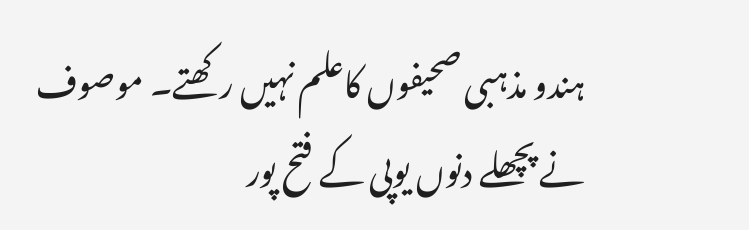ہندو مذہبی صحیفوں کاعلم نہیں رکھتے۔ موصوف نے پچھلے دنوں یوپی کے فتح پور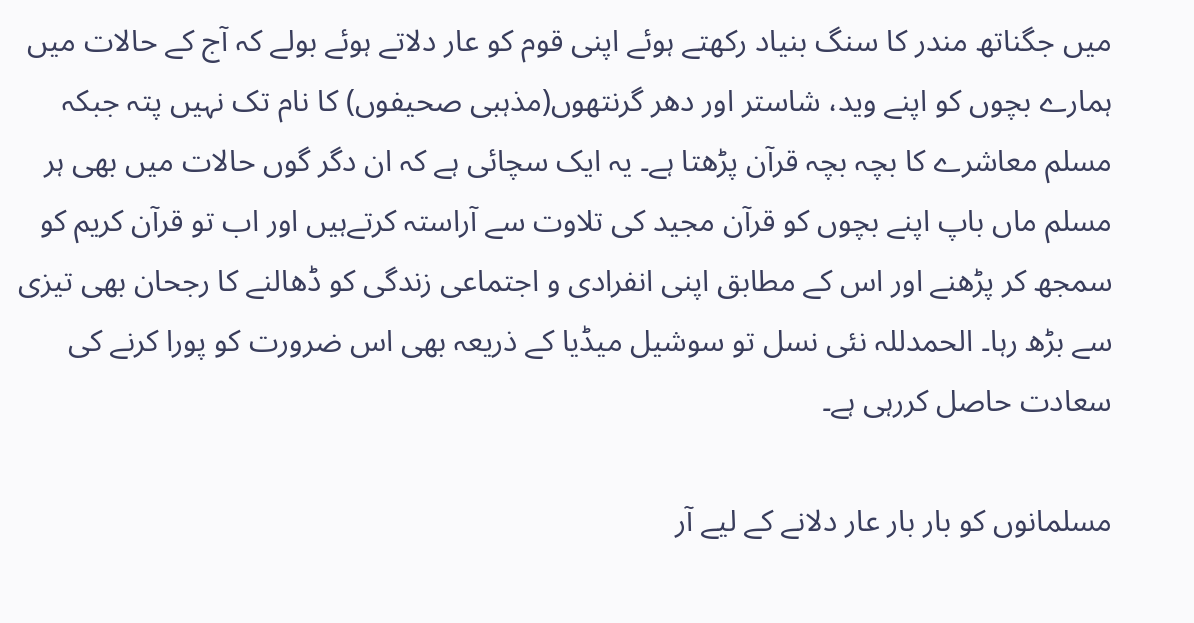میں جگناتھ مندر کا سنگ بنیاد رکھتے ہوئے اپنی قوم کو عار دلاتے ہوئے بولے کہ آج کے حالات میں ہمارے بچوں کو اپنے وید، شاستر اور دھر گرنتھوں(مذہبی صحیفوں) کا نام تک نہیں پتہ جبکہ مسلم معاشرے کا بچہ بچہ قرآن پڑھتا ہے۔ یہ ایک سچائی ہے کہ ان دگر گوں حالات میں بھی ہر مسلم ماں باپ اپنے بچوں کو قرآن مجید کی تلاوت سے آراستہ کرتےہیں اور اب تو قرآن کریم کو سمجھ کر پڑھنے اور اس کے مطابق اپنی انفرادی و اجتماعی زندگی کو ڈھالنے کا رجحان بھی تیزی سے بڑھ رہا۔ الحمدللہ نئی نسل تو سوشیل میڈیا کے ذریعہ بھی اس ضرورت کو پورا کرنے کی سعادت حاصل کررہی ہے۔

مسلمانوں کو بار بار عار دلانے کے لیے آر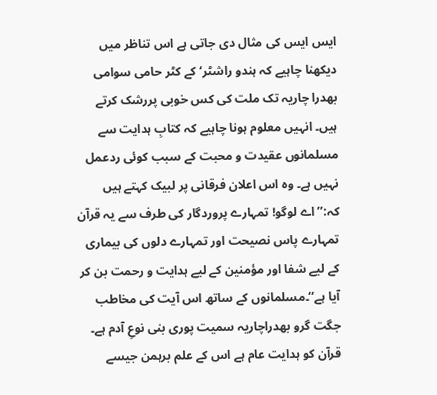ایس ایس کی مثال دی جاتی ہے اس تناظر میں دیکھنا چاہیے کہ ہندو راشٹر‘ کے کٹر حامی سوامی بھدرا چاریہ تک ملت کی کس خوبی پررشک کرتے ہیں۔ انہیں معلوم ہونا چاہیے کہ کتابِ ہدایت سے مسلمانوں عقیدت و محبت کے سبب کوئی ردعمل نہیں ہے۔ وہ اس اعلان فرقانی پر لبیک کہتے ہیں کہ:’’اے لوگو! تمہارے پروردگار کی طرف سے یہ قرآن تمہارے پاس نصیحت اور تمہارے دلوں کی بیماری کے لیے شفا اور مؤمنین کے لیے ہدایت و رحمت بن کر آیا ہے‘‘۔مسلمانوں کے ساتھ اس آیت کی مخاطب جگت گرو بھدراچاریہ سمیت پوری بنی نوعِ آدم ہے۔ قرآن کو ہدایت عام ہے اس کے علم برہمن جیسے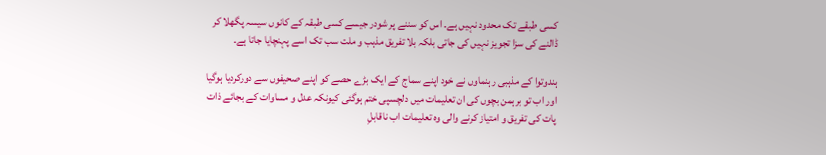کسی طبقے تک محدود نہیں ہے۔ اس کو سننے پر شودر جیسے کسی طبقہ کے کانوں سیسہ پگھلا کر ڈالنے کی سزا تجویز نہیں کی جاتی بلکہ بلا تفریق مذہب و ملت سب تک اسے پہنچایا جاتا ہے۔

ہندوتوا کے مذہبی رہنماوں نے خود اپنے سماج کے ایک بڑے حصے کو اپنے صحیفوں سے دورکردیا ہوگیا اور اب تو برہمن بچوں کی ان تعلیمات میں دلچسپی ختم ہوگئی کیونکہ عدل و مساوات کے بجائے ذات پات کی تفریق و امتیاز کرنے والی وہ تعلیمات اب ناقابلِ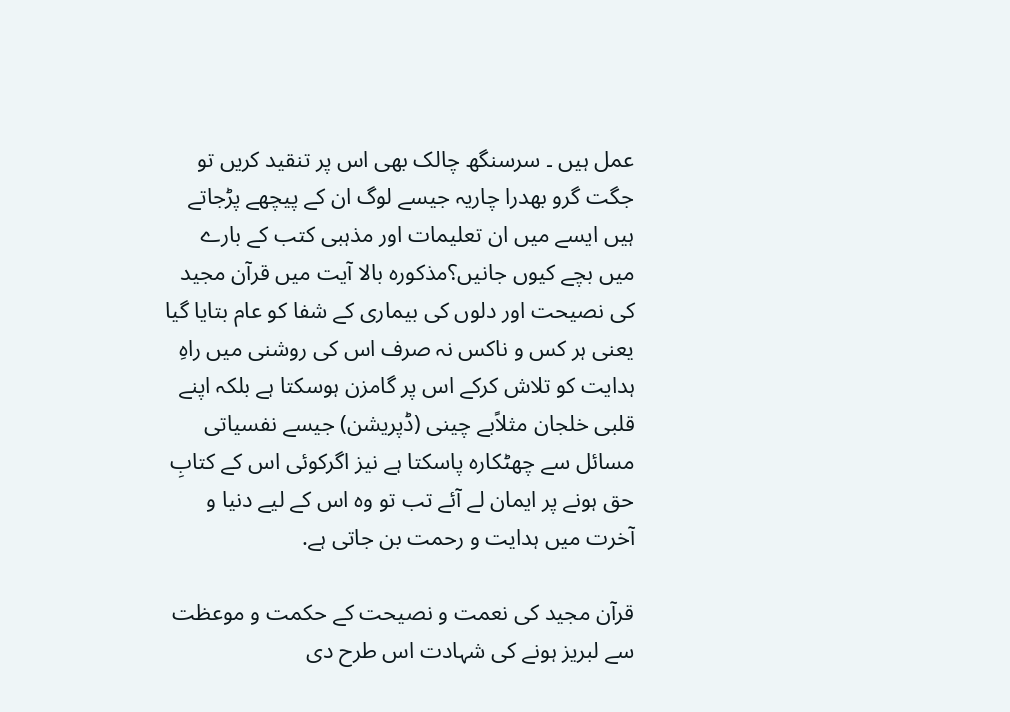عمل ہیں ۔ سرسنگھ چالک بھی اس پر تنقید کریں تو جگت گرو بھدرا چاریہ جیسے لوگ ان کے پیچھے پڑجاتے ہیں ایسے میں ان تعلیمات اور مذہبی کتب کے بارے میں بچے کیوں جانیں؟مذکورہ بالا آیت میں قرآن مجید کی نصیحت اور دلوں کی بیماری کے شفا کو عام بتایا گیا یعنی ہر کس و ناکس نہ صرف اس کی روشنی میں راہِ ہدایت کو تلاش کرکے اس پر گامزن ہوسکتا ہے بلکہ اپنے قلبی خلجان مثلاًبے چینی (ڈپریشن) جیسے نفسیاتی مسائل سے چھٹکارہ پاسکتا ہے نیز اگرکوئی اس کے کتابِ حق ہونے پر ایمان لے آئے تب تو وہ اس کے لیے دنیا و آخرت میں ہدایت و رحمت بن جاتی ہے.

قرآن مجید کی نعمت و نصیحت کے حکمت و موعظت سے لبریز ہونے کی شہادت اس طرح دی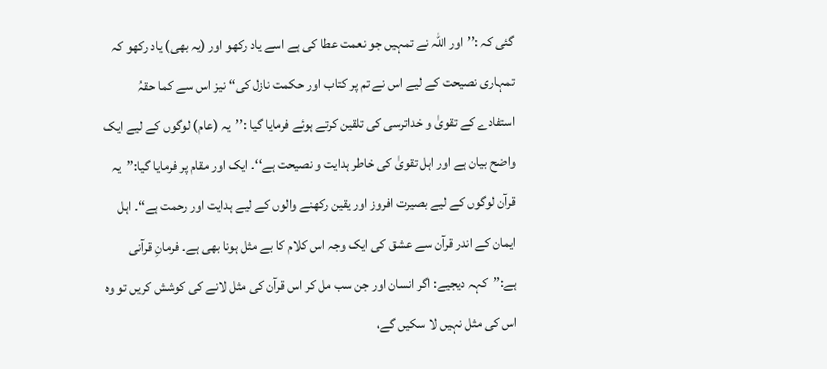گئی کہ :’’اور اللہ نے تمہیں جو نعمت عطا کی ہے اسے یاد رکھو اور (یہ بھی) یاد رکھو کہ تمہاری نصیحت کے لیے اس نے تم پر کتاب اور حکمت نازل کی‘‘ نیز اس سے کما حقہُ استفادے کے تقویٰ و خداترسی کی تلقین کرتے ہوئے فرمایا گیا :’’یہ (عام) لوگوں کے لیے ایک واضح بیان ہے اور اہل تقویٰ کی خاطر ہدایت و نصیحت ہے‘‘۔ ایک اور مقام پر فرمایا گیا:’’یہ قرآن لوگوں کے لیے بصیرت افروز اور یقین رکھنے والوں کے لیے ہدایت اور رحمت ہے‘‘۔ اہل ایمان کے اندر قرآن سے عشق کی ایک وجہ اس کلام کا بے مثل ہونا بھی ہے۔ فرمانِ قرآنی ہے:’’کہہ دیجیے: اگر انسان اور جن سب مل کر اس قرآن کی مثل لانے کی کوشش کریں تو وہ اس کی مثل نہیں لا سکیں گے،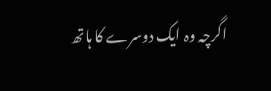اگرچہ وہ ایک دوسرے کا ہاتھ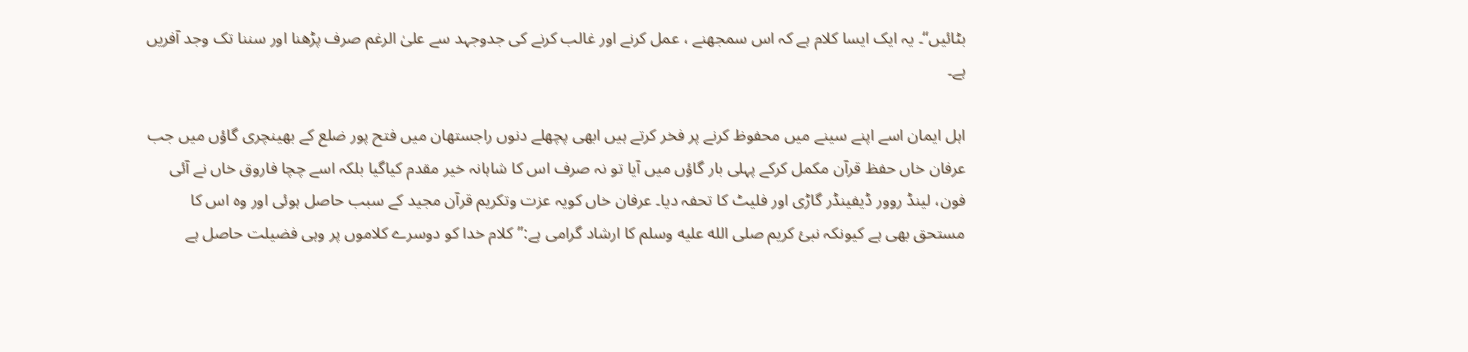بٹائیں‘‘۔ یہ ایک ایسا کلام ہے کہ اس سمجھنے ، عمل کرنے اور غالب کرنے کی جدوجہد سے علیٰ الرغم صرف پڑھنا اور سننا تک وجد آفریں ہے۔

اہل ایمان اسے اپنے سینے میں محفوظ کرنے پر فخر کرتے ہیں ابھی پچھلے دنوں راجستھان میں فتح پور ضلع کے بھینچری گاؤں میں جب عرفان خاں حفظ قرآن مکمل کرکے پہلی بار گاؤں میں آیا تو نہ صرف اس کا شاہانہ خیر مقدم کیاگیا بلکہ اسے چچا فاروق خاں نے آئی فون، لینڈ روور ڈیفینڈر گاڑی اور فلیٹ کا تحفہ دیا۔ عرفان خاں کویہ عزت وتکریم قرآن مجید کے سبب حاصل ہوئی اور وہ اس کا مستحق بھی ہے کیونکہ نبیٔ کریم صلى الله عليه وسلم کا ارشاد گرامی ہے:”کلام خدا کو دوسرے کلاموں پر وہی فضیلت حاصل ہے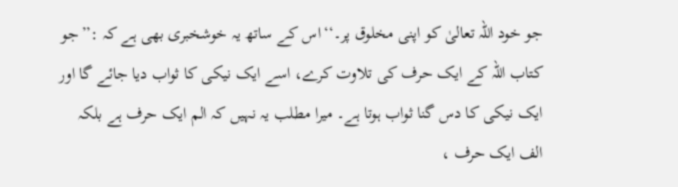جو خود اللہ تعالیٰ کو اپنی مخلوق پر۔‘‘اس کے ساتھ یہ خوشخبری بھی ہے کہ :’’جو کتاب اللہ کے ایک حرف کی تلاوت کرے، اسے ایک نیکی کا ثواب دیا جائے گا اور ایک نیکی کا دس گنا ثواب ہوتا ہے۔ میرا مطلب یہ نہیں کہ الم ایک حرف ہے بلکہ الف ایک حرف ،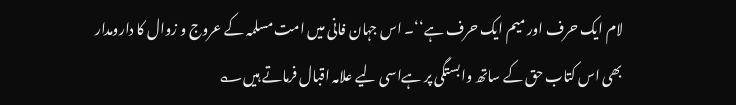لام ایک حرف اور میم ایک حرف ہے‘‘۔ اس جہان فانی میں امت مسلمہ کے عروج و زوال کا دارومدار بھی اس کتاب حق کے ساتھ وابستگی پر ہےاسی لیے علامہ اقبال فرماتے ہیں؎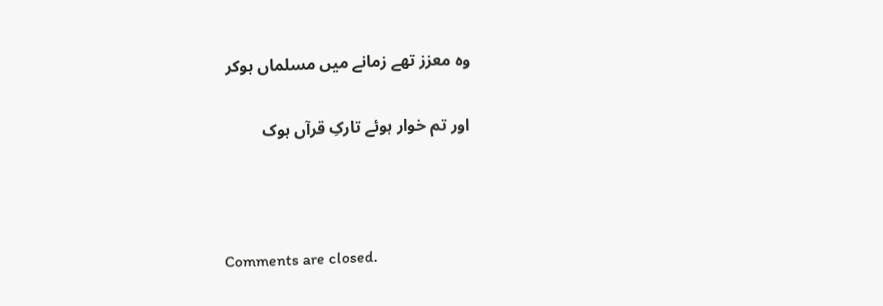وہ معزز تھے زمانے میں مسلماں ہوکر

اور تم خوار ہوئے تارکِ قرآں ہوک



Comments are closed.